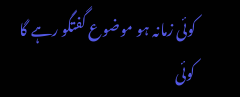کوئی زمانہ ہو موضوع گفتگو رہے گا
کوئی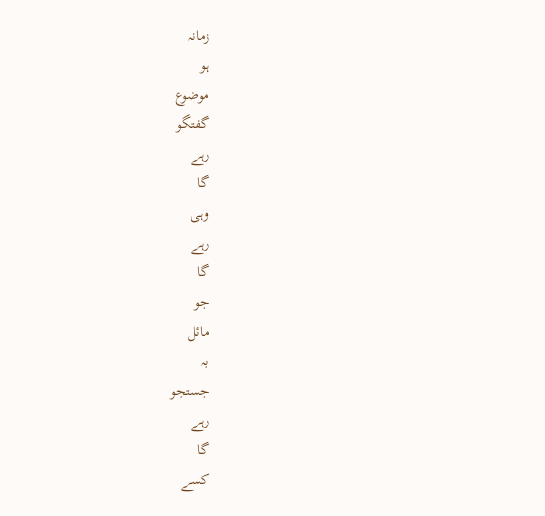زمانہ
ہو
موضوع
گفتگو
رہے
گا
وہی
رہے
گا
جو
مائل
بہ
جستجو
رہے
گا
کسے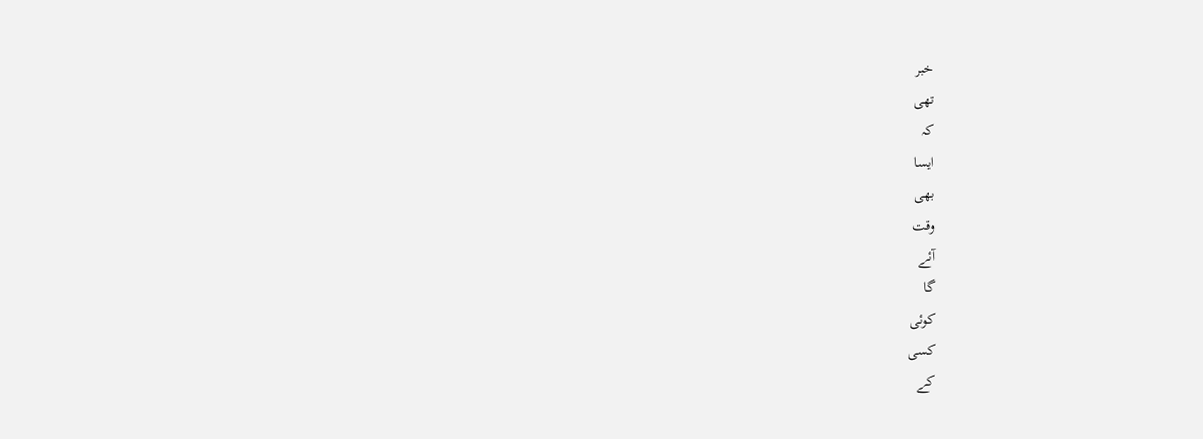خبر
تھی
کہ
ایسا
بھی
وقت
آئے
گا
کوئی
کسی
کے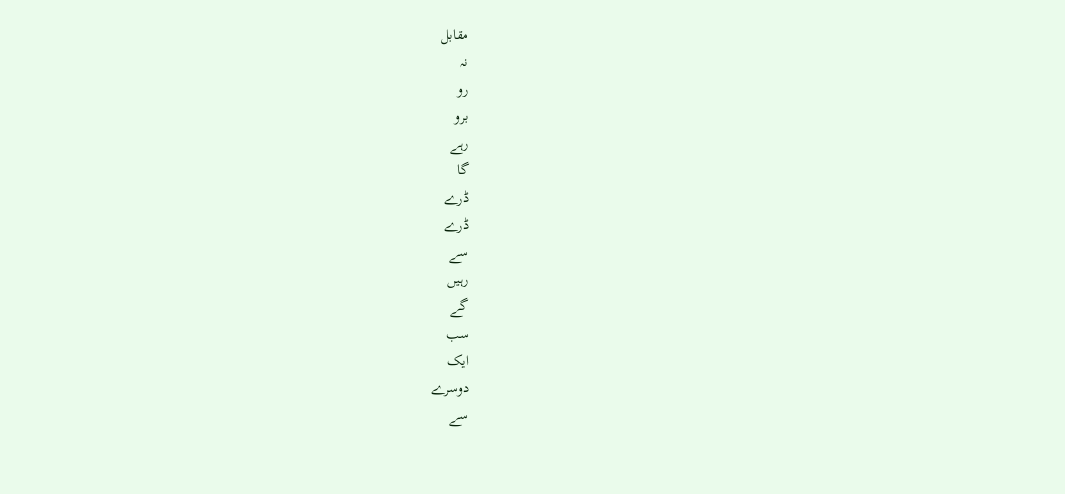مقابل
نہ
رو
برو
رہے
گا
ڈرے
ڈرے
سے
رہیں
گے
سب
ایک
دوسرے
سے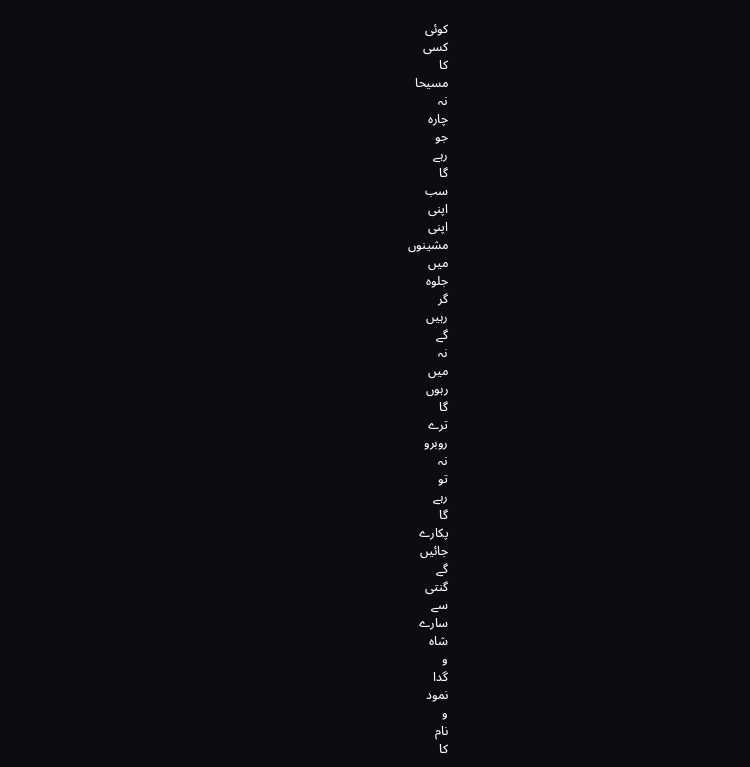کوئی
کسی
کا
مسیحا
نہ
چارہ
جو
رہے
گا
سب
اپنی
اپنی
مشینوں
میں
جلوہ
گر
رہیں
گے
نہ
میں
رہوں
گا
ترے
روبرو
نہ
تو
رہے
گا
پکارے
جائیں
گے
گنتی
سے
سارے
شاہ
و
گدا
نمود
و
نام
کا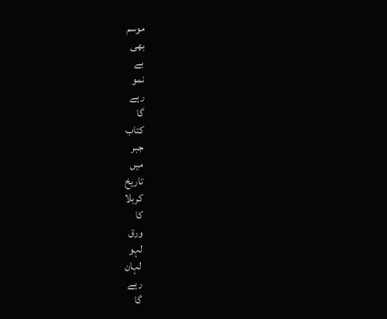موسم
بھی
بے
نمو
رہے
گا
کتاب
جبر
میں
تاریخ
کربلا
کا
ورق
لہو
لہان
رہے
گا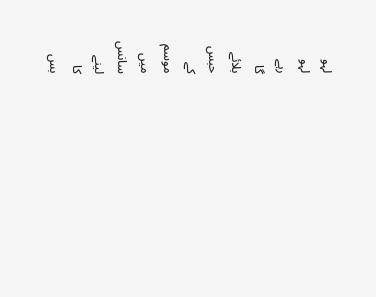لہو
لہو
رہے
گا
بلائے
حبس
کے
موسم
میں
سانس
لینے
کا
بس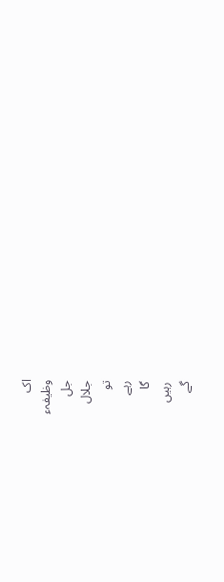اک
وظیفہء
جل
جلال
تو
رہے
گا
رہیں
گے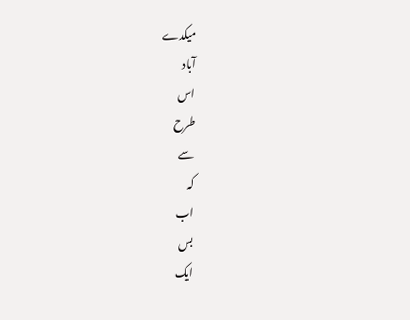میکدے
آباد
اس
طرح
سے
کہ
اب
بس
ایک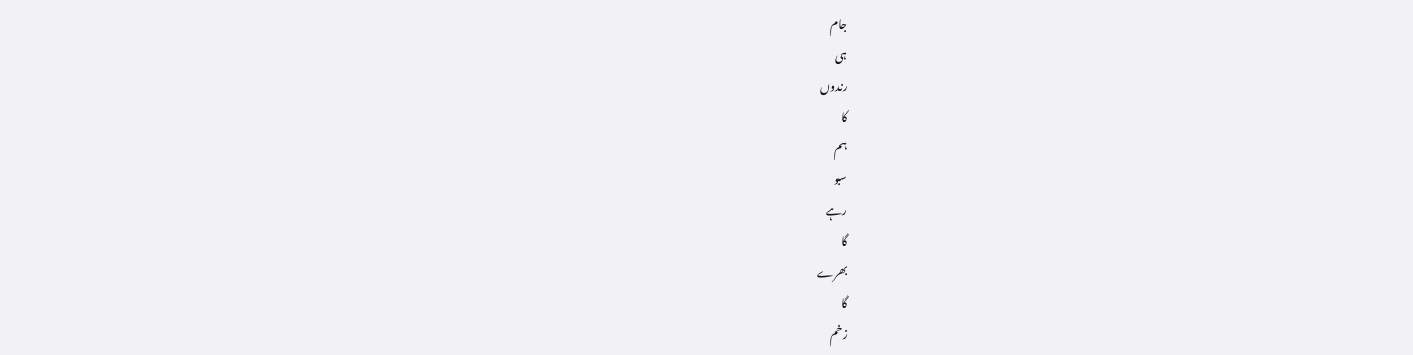جام
ہی
رندوں
کا
ہم
سبو
رہے
گا
بھرے
گا
زخم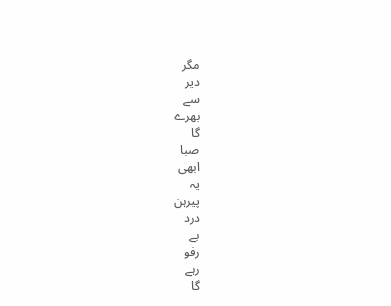مگر
دیر
سے
بھرے
گا
صبا
ابھی
یہ
پیرہن
درد
بے
رفو
رہے
گا